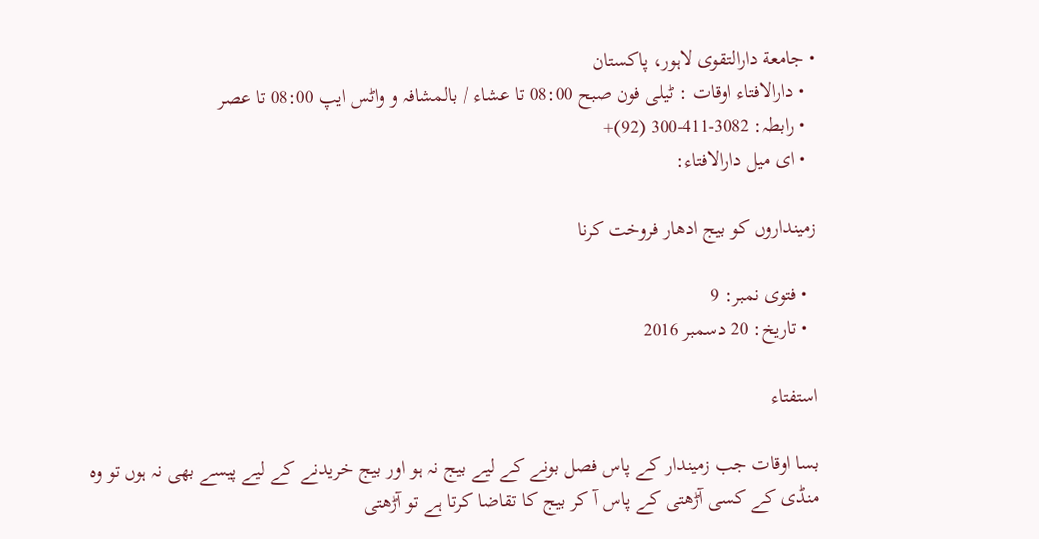• جامعة دارالتقوی لاہور، پاکستان
  • دارالافتاء اوقات : ٹیلی فون صبح 08:00 تا عشاء / بالمشافہ و واٹس ایپ 08:00 تا عصر
  • رابطہ: 3082-411-300 (92)+
  • ای میل دارالافتاء:

زمینداروں کو بیج ادھار فروخت کرنا

  • فتوی نمبر: 9
  • تاریخ: 20 دسمبر 2016

استفتاء

بسا اوقات جب زمیندار کے پاس فصل بونے کے لیے بیج نہ ہو اور بیج خریدنے کے لیے پیسے بھی نہ ہوں تو وہ منڈی کے کسی آڑھتی کے پاس آ کر بیج کا تقاضا کرتا ہے تو آڑھتی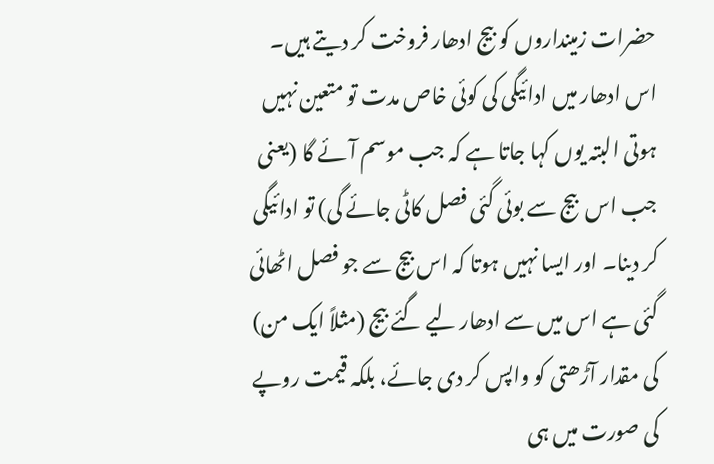حضرات زمینداروں کو بیج ادھار فروخت کر دیتے ہیں۔ اس ادھار میں ادائیگی کی کوئی خاص مدت تو متعین نہیں ہوتی البتہ یوں کہا جاتا ہے کہ جب موسم آئے گا (یعنی جب اس  بیج سے بوئی گئی فصل کاٹی جائے گی) تو ادائیگی کر دینا۔ اور ایسا نہیں ہوتا کہ اس بیج سے جو فصل اٹھائی گئی ہے اس میں سے ادھار لیے گئے بیج (مثلاً ایک من) کی مقدار آڑھتی کو واپس کر دی جائے، بلکہ قیمت روپے کی صورت میں ہی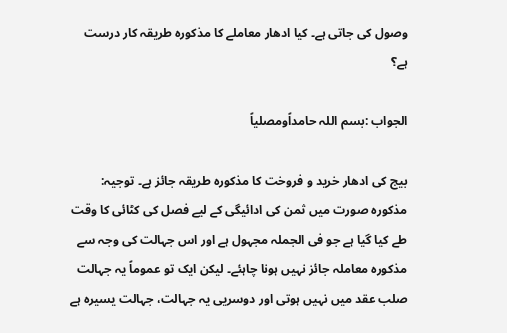وصول کی جاتی ہے۔ کیا ادھار معاملے کا مذکورہ طریقہ کار درست ہے؟

الجواب :بسم اللہ حامداًومصلیاً

بیج کی ادھار خرید و فروخت کا مذکورہ طریقہ جائز ہے۔ توجیہ: مذکورہ صورت میں ثمن کی ادائیگی کے لیے فصل کی کٹائی کا وقت طے کیا گیا ہے جو فی الجملہ مجہول ہے اور اس جہالت کی وجہ سے مذکورہ معاملہ جائز نہیں ہونا چاہئے۔ لیکن ایک تو عموماً یہ جہالت صلب عقد میں نہیں ہوتی اور دوسریی یہ جہالت، جہالت یسیرہ ہے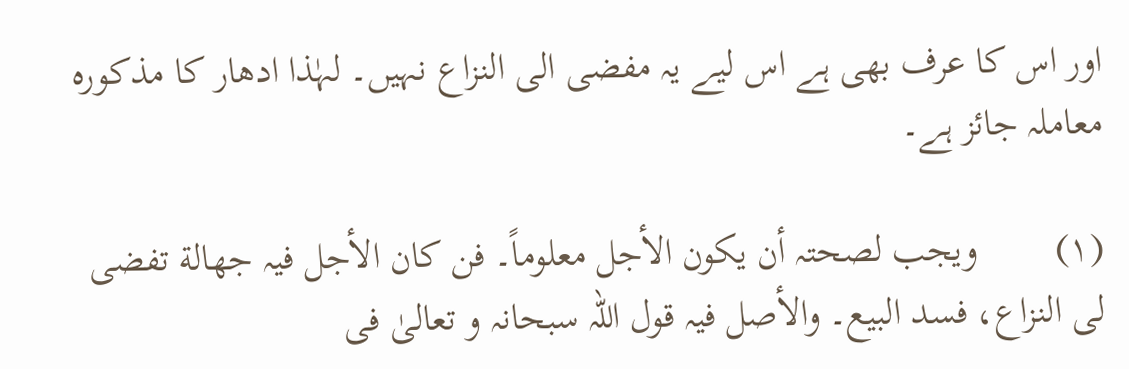اور اس کا عرف بھی ہے اس لیے یہ مفضی الی النزاع نہیں۔ لہٰذا ادھار کا مذکورہ معاملہ جائز ہے۔

(١)        ویجب لصحتہ أن یکون الأجل معلوماً۔ فن کان الأجل فیہ جھالة تفضی لی النزاع، فسد البیع۔ والأصل فیہ قول اللہ سبحانہ و تعالیٰ فی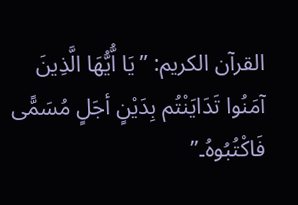القرآن الکریم: ”یَا اُّیُّھَا الَّذِینَ آمَنُوا تَدَایَنْتُم بِدَیْنٍ أجَلٍ مُسَمًّی فَاکْتُبُوہُ۔”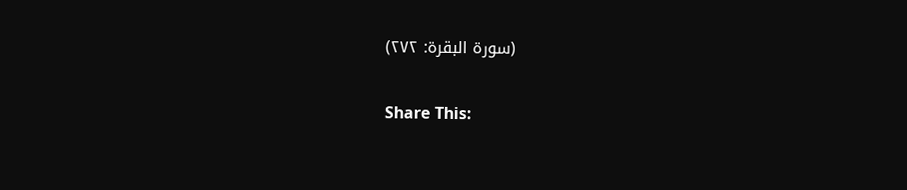(سورة البقرة: ٢٧٢)

Share This: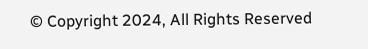© Copyright 2024, All Rights Reserved